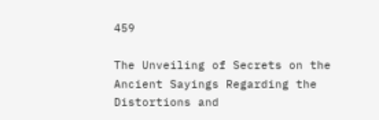459

The Unveiling of Secrets on the Ancient Sayings Regarding the Distortions and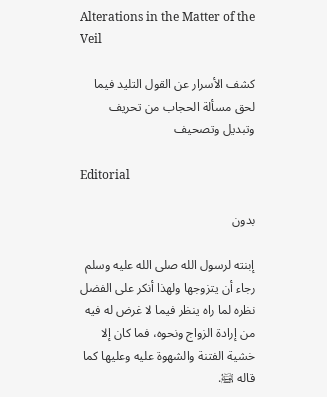Alterations in the Matter of the Veil

كشف الأسرار عن القول التليد فيما لحق مسألة الحجاب من تحريف وتبديل وتصحيف

Editorial

بدون

إبنته لرسول الله صلى الله عليه وسلم رجاء أن يتزوجها ولهذا أنكر على الفضل نظره لما راه ينظر فيما لا غرض له فيه من إرادة الزواج ونحوه، فما كان إلا خشية الفتنة والشهوة عليه وعليها كما قاله ﵊.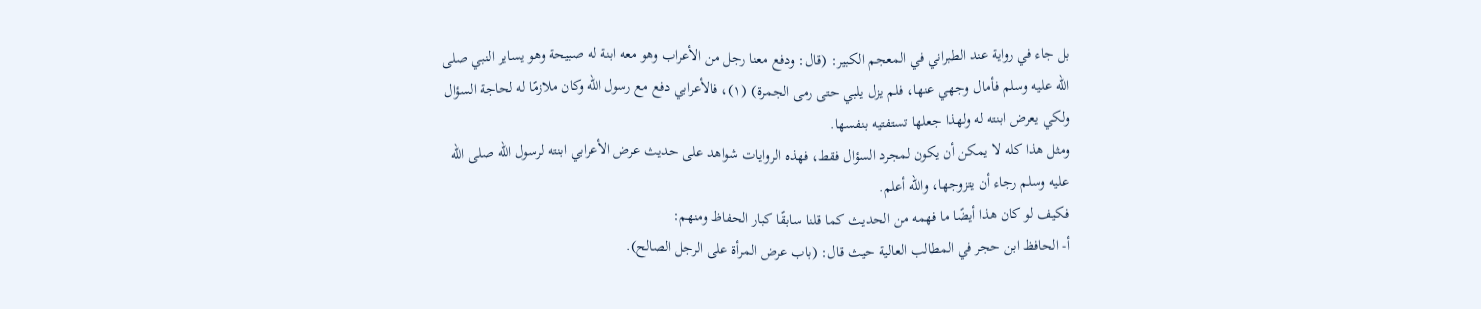بل جاء في رواية عند الطبراني في المعجم الكبير: (قال: ودفع معنا رجل من الأعراب وهو معه ابنة له صبيحة وهو يساير النبي صلى الله عليه وسلم فأمال وجهي عنها، فلم يزل يلبي حتى رمى الجمرة) (١)، فالأعرابي دفع مع رسول الله وكان ملازمًا له لحاجة السؤال ولكي يعرض ابنته له ولهذا جعلها تستفتيه بنفسها.
ومثل هذا كله لا يمكن أن يكون لمجرد السؤال فقط، فهذه الروايات شواهد على حديث عرض الأعرابي ابنته لرسول الله صلى الله عليه وسلم رجاء أن يتزوجها، والله أعلم.
فكيف لو كان هذا أيضًا ما فهمه من الحديث كما قلنا سابقًا كبار الحفاظ ومنهم:
أ- الحافظ ابن حجر في المطالب العالية حيث قال: (باب عرض المرأة على الرجل الصالح).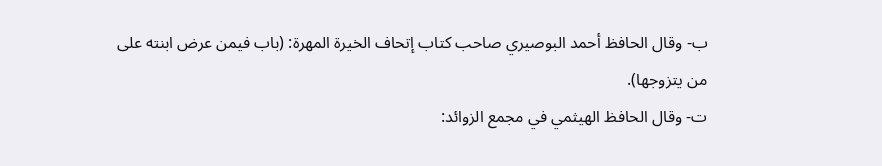ب- وقال الحافظ أحمد البوصيري صاحب كتاب إتحاف الخيرة المهرة: (باب فيمن عرض ابنته على من يتزوجها).
ت- وقال الحافظ الهيثمي في مجمع الزوائد: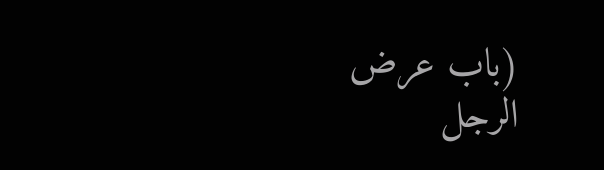(باب عرض الرجل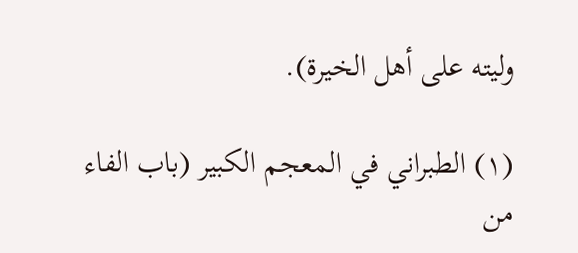وليته على أهل الخيرة).

(١) الطبراني في المعجم الكبير (باب الفاء من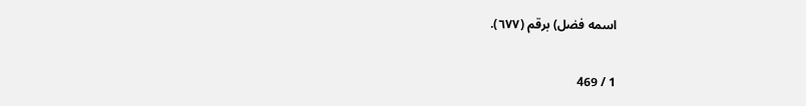اسمه فضل) برقم (٦٧٧).

1 / 469